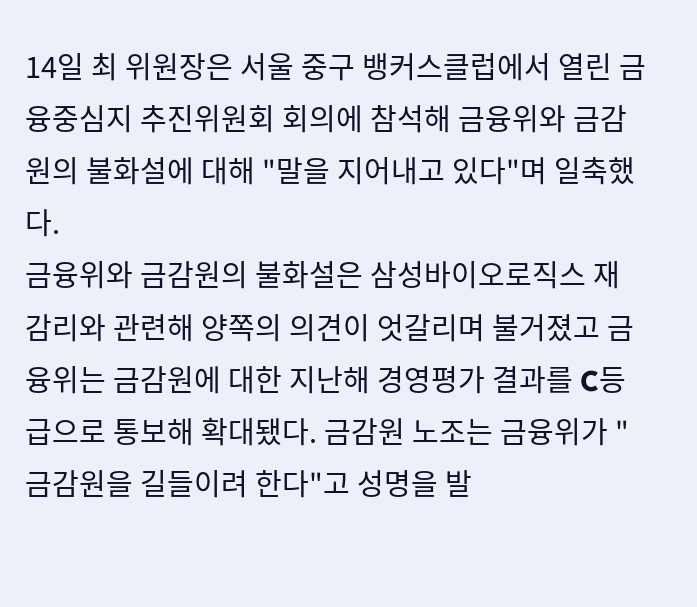14일 최 위원장은 서울 중구 뱅커스클럽에서 열린 금융중심지 추진위원회 회의에 참석해 금융위와 금감원의 불화설에 대해 "말을 지어내고 있다"며 일축했다.
금융위와 금감원의 불화설은 삼성바이오로직스 재감리와 관련해 양쪽의 의견이 엇갈리며 불거졌고 금융위는 금감원에 대한 지난해 경영평가 결과를 C등급으로 통보해 확대됐다. 금감원 노조는 금융위가 "금감원을 길들이려 한다"고 성명을 발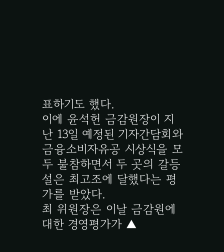표하기도 했다.
이에 윤석헌 금감원장이 지난 13일 예정된 기자간담회와 금융소비자유공 시상식을 모두 불참하면서 두 곳의 갈등설은 최고조에 달했다는 평가를 받았다.
최 위원장은 이날 금감원에 대한 경영평가가 ▲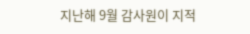지난해 9월 감사원이 지적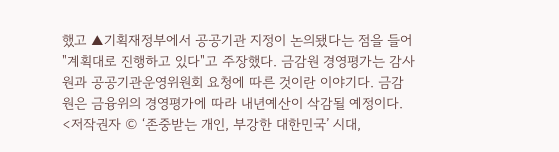했고 ▲기획재정부에서 공공기관 지정이 논의됐다는 점을 들어 "계획대로 진행하고 있다"고 주장했다. 금감원 경영평가는 감사원과 공공기관운영위원회 요청에 따른 것이란 이야기다. 금감원은 금융위의 경영평가에 따라 내년예산이 삭감될 예정이다.
<저작권자 © ‘존중받는 개인, 부강한 대한민국’ 시대,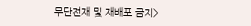무단전재 및 재배포 금지>